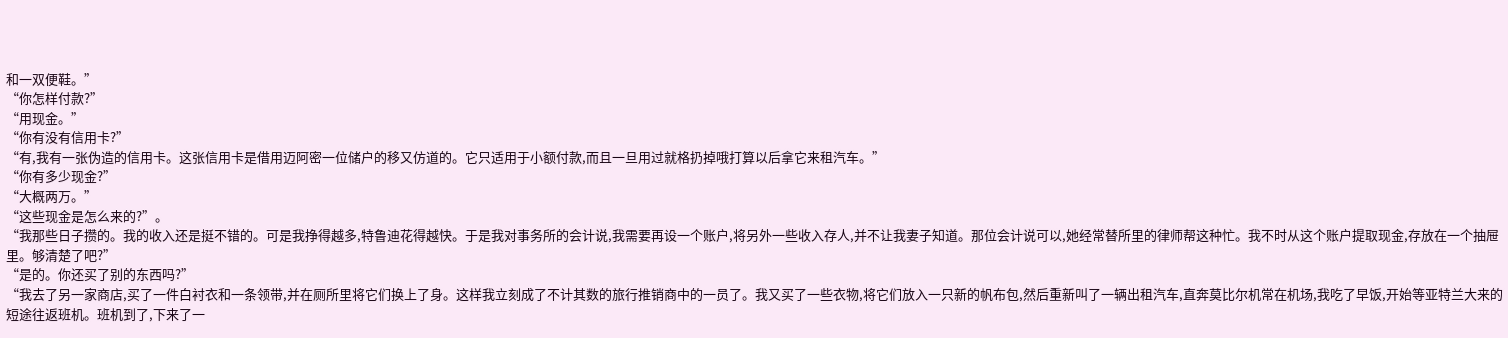和一双便鞋。”
“你怎样付款?”
“用现金。”
“你有没有信用卡?”
“有,我有一张伪造的信用卡。这张信用卡是借用迈阿密一位储户的移又仿道的。它只适用于小额付款,而且一旦用过就格扔掉哦打算以后拿它来租汽车。”
“你有多少现金?”
“大概两万。”
“这些现金是怎么来的?”。
“我那些日子攒的。我的收入还是挺不错的。可是我挣得越多,特鲁迪花得越快。于是我对事务所的会计说,我需要再设一个账户,将另外一些收入存人,并不让我妻子知道。那位会计说可以,她经常替所里的律师帮这种忙。我不时从这个账户提取现金,存放在一个抽屉里。够清楚了吧?”
“是的。你还买了别的东西吗?”
“我去了另一家商店,买了一件白衬衣和一条领带,并在厕所里将它们换上了身。这样我立刻成了不计其数的旅行推销商中的一员了。我又买了一些衣物,将它们放入一只新的帆布包,然后重新叫了一辆出租汽车,直奔莫比尔机常在机场,我吃了早饭,开始等亚特兰大来的短途往返班机。班机到了,下来了一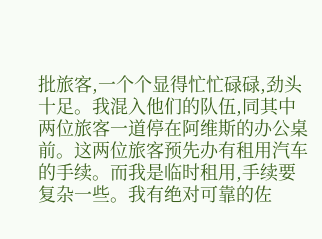批旅客,一个个显得忙忙碌碌,劲头十足。我混入他们的队伍,同其中两位旅客一道停在阿维斯的办公桌前。这两位旅客预先办有租用汽车的手续。而我是临时租用,手续要复杂一些。我有绝对可靠的佐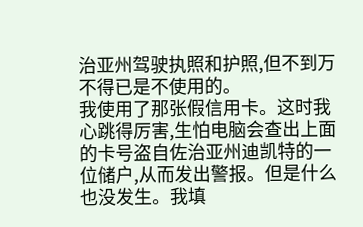治亚州驾驶执照和护照,但不到万不得已是不使用的。
我使用了那张假信用卡。这时我心跳得厉害,生怕电脑会查出上面的卡号盗自佐治亚州迪凯特的一位储户,从而发出警报。但是什么也没发生。我填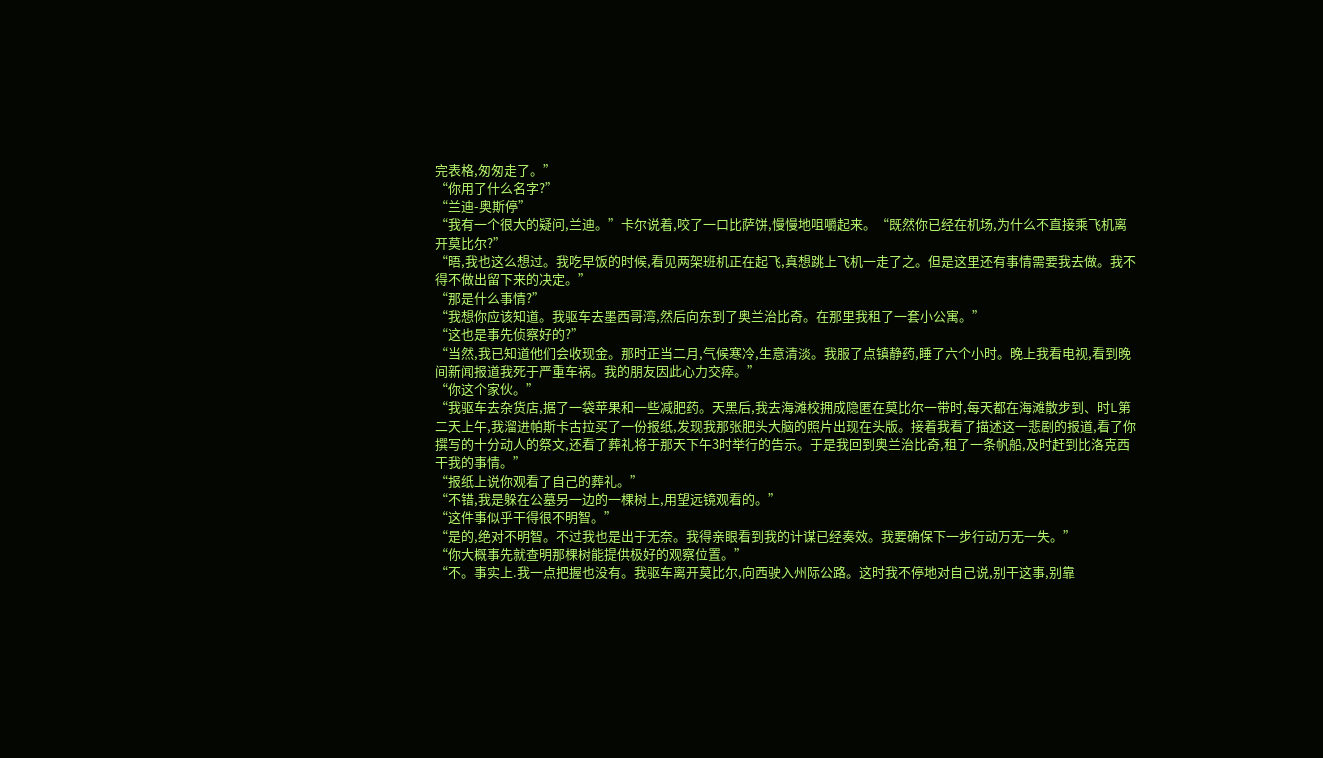完表格,匆匆走了。”
“你用了什么名字?”
“兰迪-奥斯停”
“我有一个很大的疑问,兰迪。”卡尔说着,咬了一口比萨饼,慢慢地咀嚼起来。“既然你已经在机场,为什么不直接乘飞机离开莫比尔?”
“晤,我也这么想过。我吃早饭的时候,看见两架班机正在起飞,真想跳上飞机一走了之。但是这里还有事情需要我去做。我不得不做出留下来的决定。”
“那是什么事情?”
“我想你应该知道。我驱车去墨西哥湾,然后向东到了奥兰治比奇。在那里我租了一套小公寓。”
“这也是事先侦察好的?”
“当然,我已知道他们会收现金。那时正当二月,气候寒冷,生意清淡。我服了点镇静药,睡了六个小时。晚上我看电视,看到晚间新闻报道我死于严重车祸。我的朋友因此心力交瘁。”
“你这个家伙。”
“我驱车去杂货店,据了一袋苹果和一些减肥药。天黑后,我去海滩校拥成隐匿在莫比尔一带时,每天都在海滩散步到、时L第二天上午,我溜进帕斯卡古拉买了一份报纸,发现我那张肥头大脑的照片出现在头版。接着我看了描述这一悲剧的报道,看了你撰写的十分动人的祭文,还看了葬礼将于那天下午3时举行的告示。于是我回到奥兰治比奇,租了一条帆船,及时赶到比洛克西干我的事情。”
“报纸上说你观看了自己的葬礼。”
“不错,我是躲在公墓另一边的一棵树上,用望远镜观看的。”
“这件事似乎干得很不明智。”
“是的,绝对不明智。不过我也是出于无奈。我得亲眼看到我的计谋已经奏效。我要确保下一步行动万无一失。”
“你大概事先就查明那棵树能提供极好的观察位置。”
“不。事实上.我一点把握也没有。我驱车离开莫比尔,向西驶入州际公路。这时我不停地对自己说,别干这事,别靠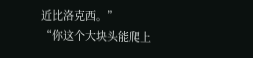近比洛克西。”
“你这个大块头能爬上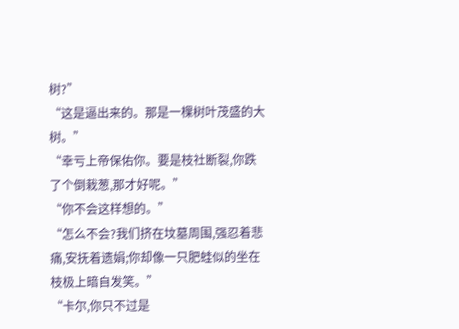树?”
“这是逼出来的。那是一棵树叶茂盛的大树。”
“幸亏上帝保佑你。要是枝社断裂,你跌了个倒栽葱,那才好呢。”
“你不会这样想的。”
“怎么不会?我们挤在坟墓周围,强忍着悲痛,安抚着遗娟;你却像一只肥蛙似的坐在枝极上暗自发笑。”
“卡尔,你只不过是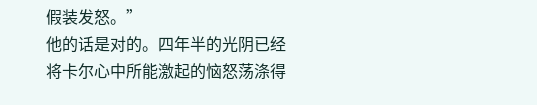假装发怒。”
他的话是对的。四年半的光阴已经将卡尔心中所能激起的恼怒荡涤得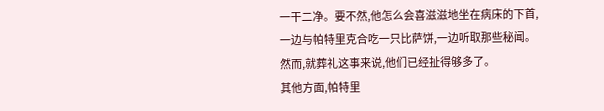一干二净。要不然,他怎么会喜滋滋地坐在病床的下首,一边与帕特里克合吃一只比萨饼,一边听取那些秘闻。
然而,就葬礼这事来说,他们已经扯得够多了。
其他方面,帕特里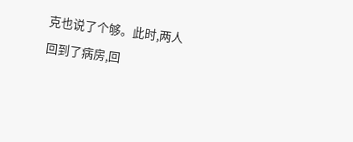克也说了个够。此时,两人回到了病房,回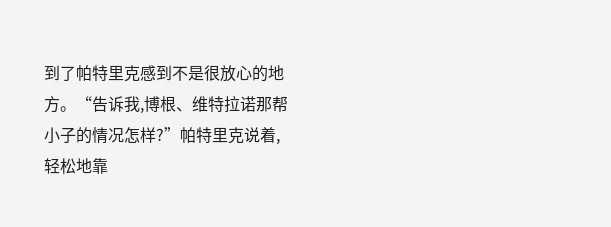到了帕特里克感到不是很放心的地方。“告诉我,博根、维特拉诺那帮小子的情况怎样?”帕特里克说着,轻松地靠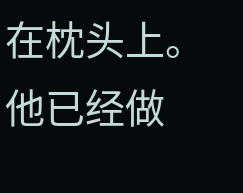在枕头上。他已经做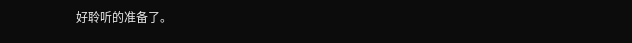好聆听的准备了。